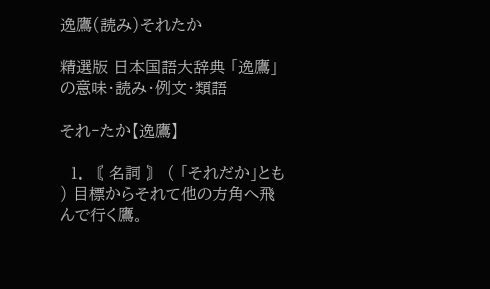逸鷹(読み)それたか

精選版 日本国語大辞典 「逸鷹」の意味・読み・例文・類語

それ‐たか【逸鷹】

  1. 〘 名詞 〙 ( 「それだか」とも ) 目標からそれて他の方角へ飛んで行く鷹。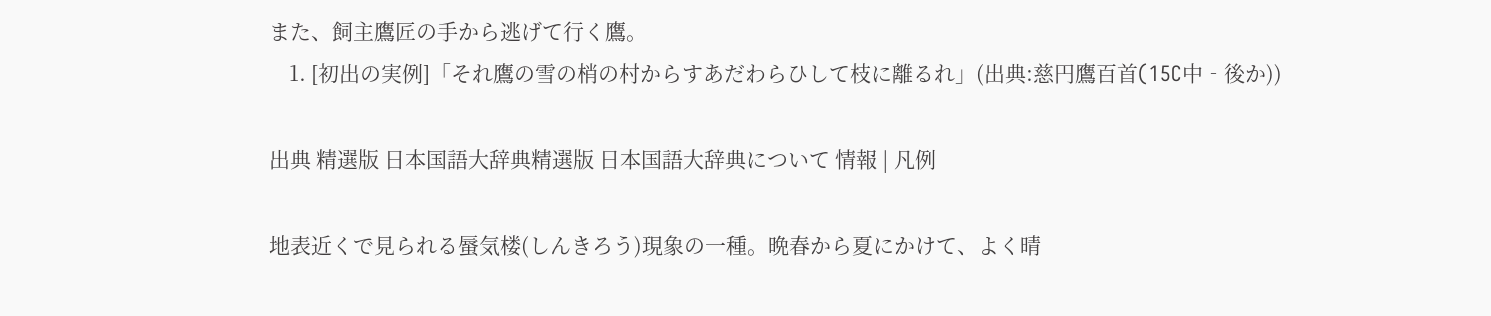また、飼主鷹匠の手から逃げて行く鷹。
    1. [初出の実例]「それ鷹の雪の梢の村からすあだわらひして枝に離るれ」(出典:慈円鷹百首(15C中‐後か))

出典 精選版 日本国語大辞典精選版 日本国語大辞典について 情報 | 凡例

地表近くで見られる蜃気楼(しんきろう)現象の一種。晩春から夏にかけて、よく晴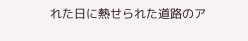れた日に熱せられた道路のア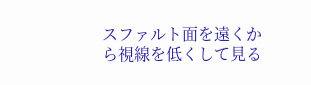スファルト面を遠くから視線を低くして見る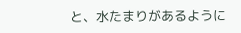と、水たまりがあるように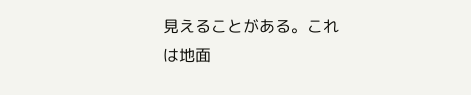見えることがある。これは地面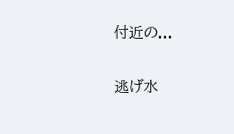付近の...

逃げ水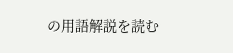の用語解説を読む